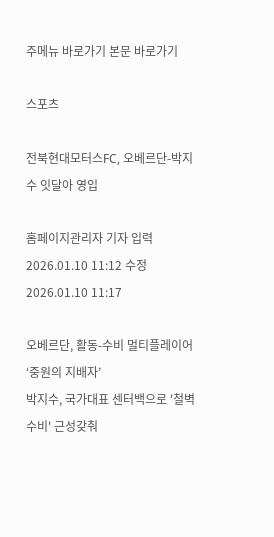주메뉴 바로가기 본문 바로가기

스포츠

전북현대모터스FC, 오베르단-박지수 잇달아 영입

홈페이지관리자 기자 입력 2026.01.10 11:12 수정 2026.01.10 11:17

오베르단, 활동-수비 멀티플레이어 ‘중원의 지배자’
박지수, 국가대표 센터백으로 '철벽수비' 근성갖춰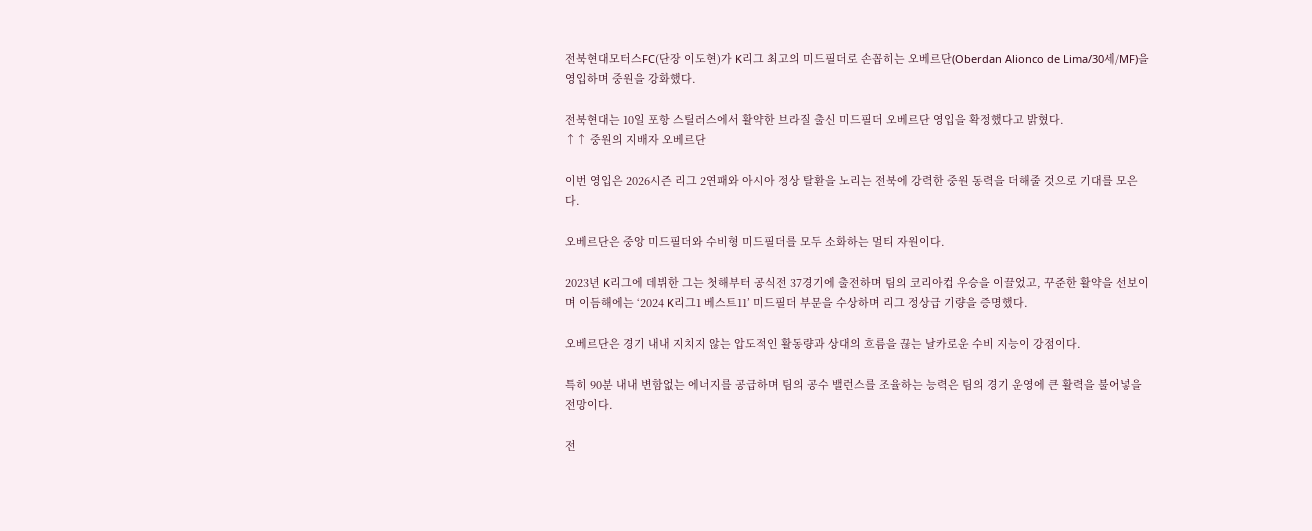전북현대모터스FC(단장 이도현)가 K리그 최고의 미드필더로 손꼽히는 오베르단(Oberdan Alionco de Lima/30세/MF)을 영입하며 중원을 강화했다.

전북현대는 10일 포항 스틸러스에서 활약한 브라질 출신 미드필더 오베르단 영입을 확정했다고 밝혔다.
↑↑ 중원의 지배자 오베르단

이번 영입은 2026시즌 리그 2연패와 아시아 정상 탈환을 노리는 전북에 강력한 중원 동력을 더해줄 것으로 기대를 모은다.

오베르단은 중앙 미드필더와 수비형 미드필더를 모두 소화하는 멀티 자원이다.

2023년 K리그에 데뷔한 그는 첫해부터 공식전 37경기에 출전하며 팀의 코리아컵 우승을 이끌었고, 꾸준한 활약을 선보이며 이듬해에는 ‘2024 K리그1 베스트11’ 미드필더 부문을 수상하며 리그 정상급 기량을 증명했다.

오베르단은 경기 내내 지치지 않는 압도적인 활동량과 상대의 흐름을 끊는 날카로운 수비 지능이 강점이다.

특히 90분 내내 변함없는 에너지를 공급하며 팀의 공수 밸런스를 조율하는 능력은 팀의 경기 운영에 큰 활력을 불어넣을 전망이다.

전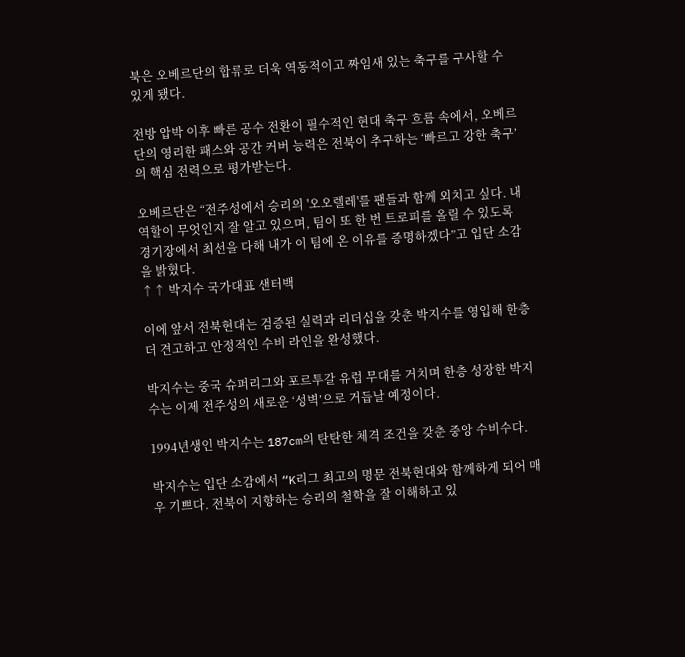북은 오베르단의 합류로 더욱 역동적이고 짜임새 있는 축구를 구사할 수 있게 됐다.

전방 압박 이후 빠른 공수 전환이 필수적인 현대 축구 흐름 속에서, 오베르단의 영리한 패스와 공간 커버 능력은 전북이 추구하는 ‘빠르고 강한 축구’의 핵심 전력으로 평가받는다.

오베르단은 “전주성에서 승리의 '오오렐레'를 팬들과 함께 외치고 싶다. 내 역할이 무엇인지 잘 알고 있으며, 팀이 또 한 번 트로피를 올릴 수 있도록 경기장에서 최선을 다해 내가 이 팀에 온 이유를 증명하겠다”고 입단 소감을 밝혔다.
↑↑ 박지수 국가대표 샌터백

이에 앞서 전북현대는 검증된 실력과 리더십을 갖춘 박지수를 영입해 한층 더 견고하고 안정적인 수비 라인을 완성했다.

박지수는 중국 슈퍼리그와 포르투갈 유럽 무대를 거치며 한층 성장한 박지수는 이제 전주성의 새로운 ‘성벽’으로 거듭날 예정이다.

1994년생인 박지수는 187cm의 탄탄한 체격 조건을 갖춘 중앙 수비수다.

박지수는 입단 소감에서 “K리그 최고의 명문 전북현대와 함께하게 되어 매우 기쁘다. 전북이 지향하는 승리의 철학을 잘 이해하고 있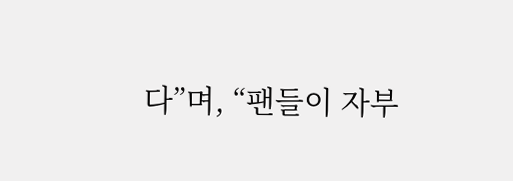다”며, “팬들이 자부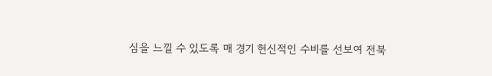심을 느낄 수 있도록 매 경기 헌신적인 수비를 선보여 전북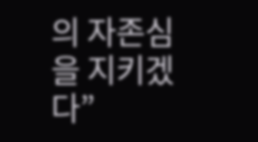의 자존심을 지키겠다”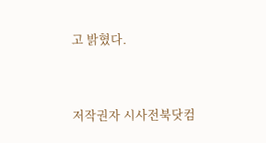고 밝혔다.


저작권자 시사전북닷컴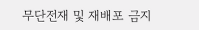무단전재 및 재배포 금지